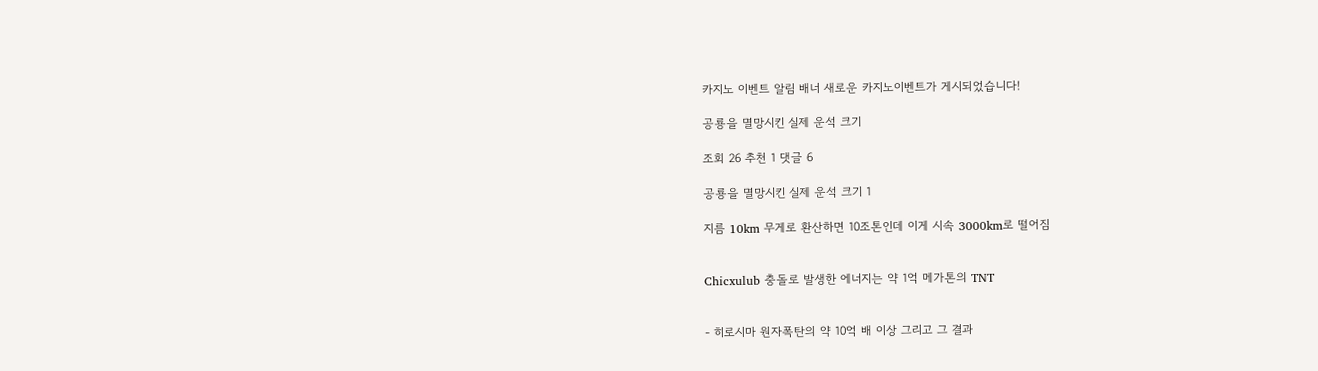카지노 이벤트 알림 배너 새로운 카지노이벤트가 게시되었습니다!

공룡을 멸망시킨 실제 운석 크기

조회 26 추천 1 댓글 6

공룡을 멸망시킨 실제 운석 크기 1

지름 10km 무게로 환산하면 10조톤인데 이게 시속 3000km로 떨어짐


Chicxulub 충돌로 발생한 에너지는 약 1억 메가톤의 TNT


- 히로시마 원자폭탄의 약 10억 배 이상 그리고 그 결과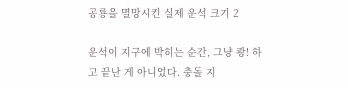공룡을 멸망시킨 실제 운석 크기 2

운석이 지구에 박히는 순간, 그냥 쾅! 하고 끝난 게 아니었다. 충돌 지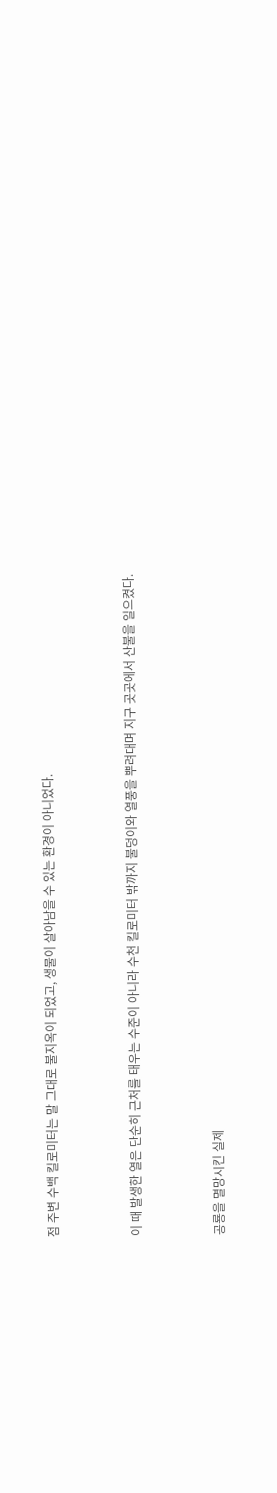점 주변 수백 킬로미터는 말 그대로 불지옥이 되었고, 생물이 살아남을 수 있는 환경이 아니었다.


이 때 발생한 열은 단순히 근처를 태우는 수준이 아니라 수천 킬로미터 밖까지 불덩이와 열풍을 뿌려대며 지구 곳곳에서 산불을 일으켰다.


공룡을 멸망시킨 실제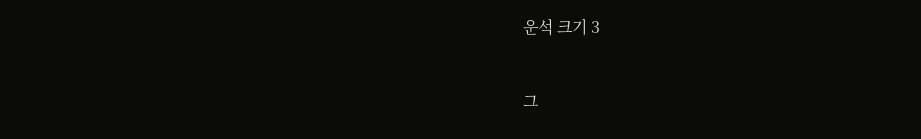운석 크기 3


그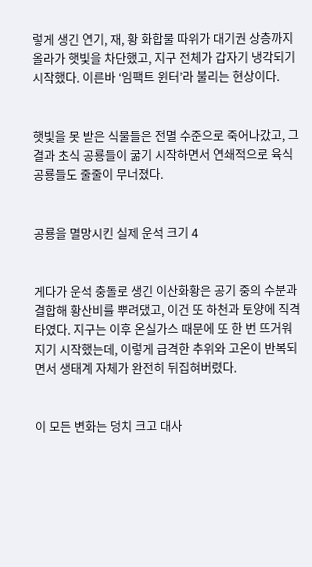렇게 생긴 연기, 재, 황 화합물 따위가 대기권 상층까지 올라가 햇빛을 차단했고, 지구 전체가 갑자기 냉각되기 시작했다. 이른바 ‘임팩트 윈터’라 불리는 현상이다.


햇빛을 못 받은 식물들은 전멸 수준으로 죽어나갔고, 그 결과 초식 공룡들이 굶기 시작하면서 연쇄적으로 육식 공룡들도 줄줄이 무너졌다.


공룡을 멸망시킨 실제 운석 크기 4


게다가 운석 충돌로 생긴 이산화황은 공기 중의 수분과 결합해 황산비를 뿌려댔고, 이건 또 하천과 토양에 직격타였다. 지구는 이후 온실가스 때문에 또 한 번 뜨거워지기 시작했는데, 이렇게 급격한 추위와 고온이 반복되면서 생태계 자체가 완전히 뒤집혀버렸다.


이 모든 변화는 덩치 크고 대사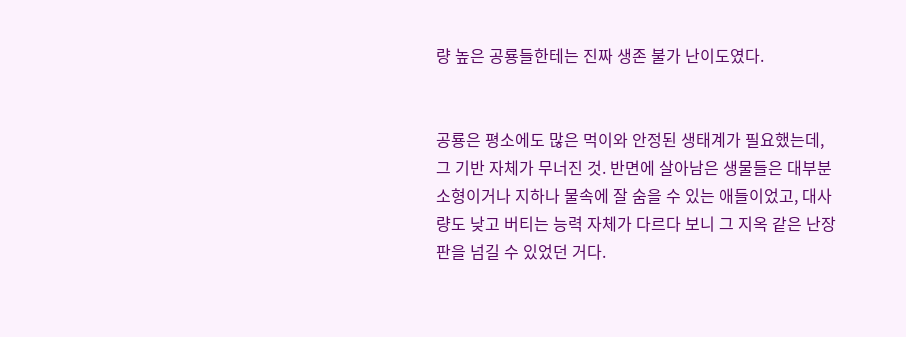량 높은 공룡들한테는 진짜 생존 불가 난이도였다.


공룡은 평소에도 많은 먹이와 안정된 생태계가 필요했는데, 그 기반 자체가 무너진 것. 반면에 살아남은 생물들은 대부분 소형이거나 지하나 물속에 잘 숨을 수 있는 애들이었고, 대사량도 낮고 버티는 능력 자체가 다르다 보니 그 지옥 같은 난장판을 넘길 수 있었던 거다.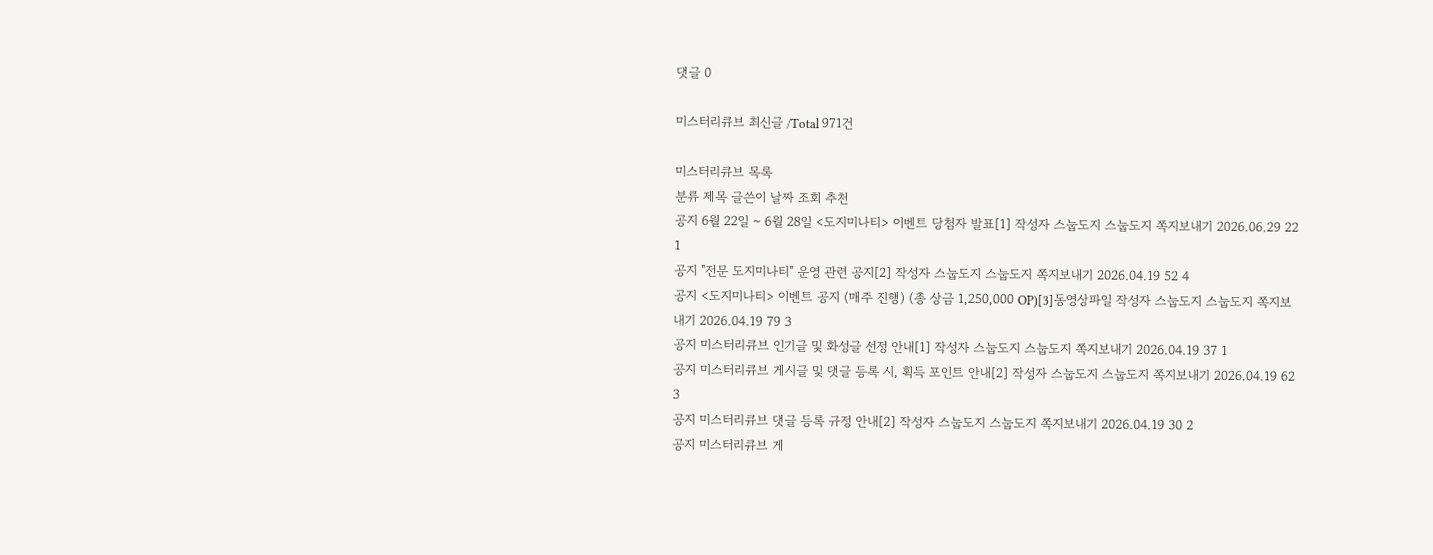댓글 0

미스터리큐브 최신글 /Total 971건

미스터리큐브 목록
분류 제목 글쓴이 날짜 조회 추천
공지 6월 22일 ~ 6월 28일 <도지미나티> 이벤트 당첨자 발표[1] 작성자 스눕도지 스눕도지 쪽지보내기 2026.06.29 22 1
공지 "전문 도지미나티" 운영 관련 공지[2] 작성자 스눕도지 스눕도지 쪽지보내기 2026.04.19 52 4
공지 <도지미나티> 이벤트 공지 (매주 진행) (총 상금 1,250,000 OP)[3]동영상파일 작성자 스눕도지 스눕도지 쪽지보내기 2026.04.19 79 3
공지 미스터리큐브 인기글 및 화성글 선정 안내[1] 작성자 스눕도지 스눕도지 쪽지보내기 2026.04.19 37 1
공지 미스터리큐브 게시글 및 댓글 등록 시, 획득 포인트 안내[2] 작성자 스눕도지 스눕도지 쪽지보내기 2026.04.19 62 3
공지 미스터리큐브 댓글 등록 규정 안내[2] 작성자 스눕도지 스눕도지 쪽지보내기 2026.04.19 30 2
공지 미스터리큐브 게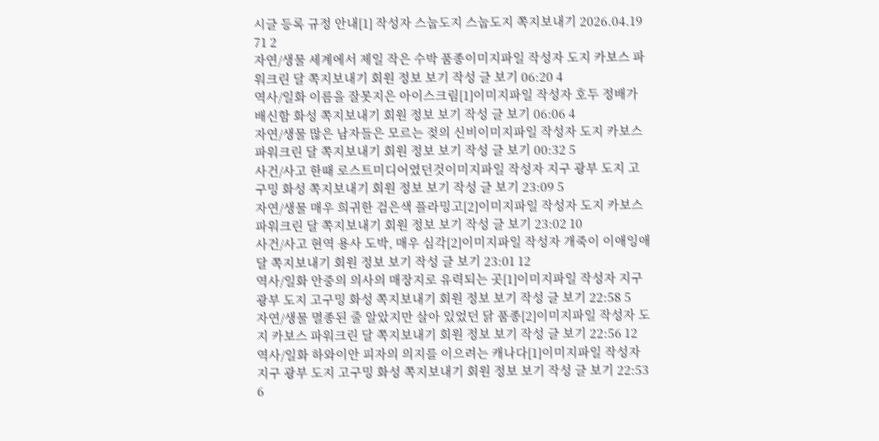시글 등록 규정 안내[1] 작성자 스눕도지 스눕도지 쪽지보내기 2026.04.19 71 2
자연/생물 세계에서 제일 작은 수박 품종이미지파일 작성자 도지 카보스 파워크린 달 쪽지보내기 회원 정보 보기 작성 글 보기 06:20 4
역사/일화 이름을 잘못지은 아이스크림[1]이미지파일 작성자 호두 정배가배신함 화성 쪽지보내기 회원 정보 보기 작성 글 보기 06:06 4
자연/생물 많은 남자들은 모르는 젖의 신비이미지파일 작성자 도지 카보스 파워크린 달 쪽지보내기 회원 정보 보기 작성 글 보기 00:32 5
사건/사고 한때 로스트미디어였던것이미지파일 작성자 지구 광부 도지 고구밍 화성 쪽지보내기 회원 정보 보기 작성 글 보기 23:09 5
자연/생물 매우 희귀한 검은색 플라밍고[2]이미지파일 작성자 도지 카보스 파워크린 달 쪽지보내기 회원 정보 보기 작성 글 보기 23:02 10
사건/사고 현역 용사 도박, 매우 심각[2]이미지파일 작성자 개죽이 이애잉애 달 쪽지보내기 회원 정보 보기 작성 글 보기 23:01 12
역사/일화 안중의 의사의 매장지로 유력되는 곳[1]이미지파일 작성자 지구 광부 도지 고구밍 화성 쪽지보내기 회원 정보 보기 작성 글 보기 22:58 5
자연/생물 멸종된 줄 알았지만 살아 있었던 닭 품종[2]이미지파일 작성자 도지 카보스 파워크린 달 쪽지보내기 회원 정보 보기 작성 글 보기 22:56 12
역사/일화 하와이안 피자의 의지를 이으려는 캐나다[1]이미지파일 작성자 지구 광부 도지 고구밍 화성 쪽지보내기 회원 정보 보기 작성 글 보기 22:53 6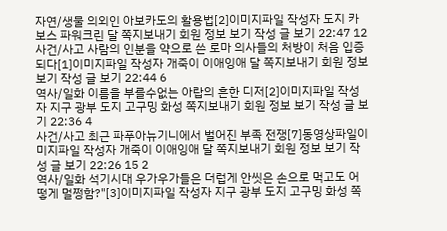자연/생물 의외인 아보카도의 활용법[2]이미지파일 작성자 도지 카보스 파워크린 달 쪽지보내기 회원 정보 보기 작성 글 보기 22:47 12
사건/사고 사람의 인분을 약으로 쓴 로마 의사들의 처방이 처음 입증되다[1]이미지파일 작성자 개죽이 이애잉애 달 쪽지보내기 회원 정보 보기 작성 글 보기 22:44 6
역사/일화 이름을 부를수없는 아랍의 흔한 디저[2]이미지파일 작성자 지구 광부 도지 고구밍 화성 쪽지보내기 회원 정보 보기 작성 글 보기 22:36 4
사건/사고 최근 파푸아뉴기니에서 벌어진 부족 전쟁[7]동영상파일이미지파일 작성자 개죽이 이애잉애 달 쪽지보내기 회원 정보 보기 작성 글 보기 22:26 15 2
역사/일화 석기시대 우가우가들은 더럽게 안씻은 손으로 먹고도 어떻게 멀쩡함?"[3]이미지파일 작성자 지구 광부 도지 고구밍 화성 쪽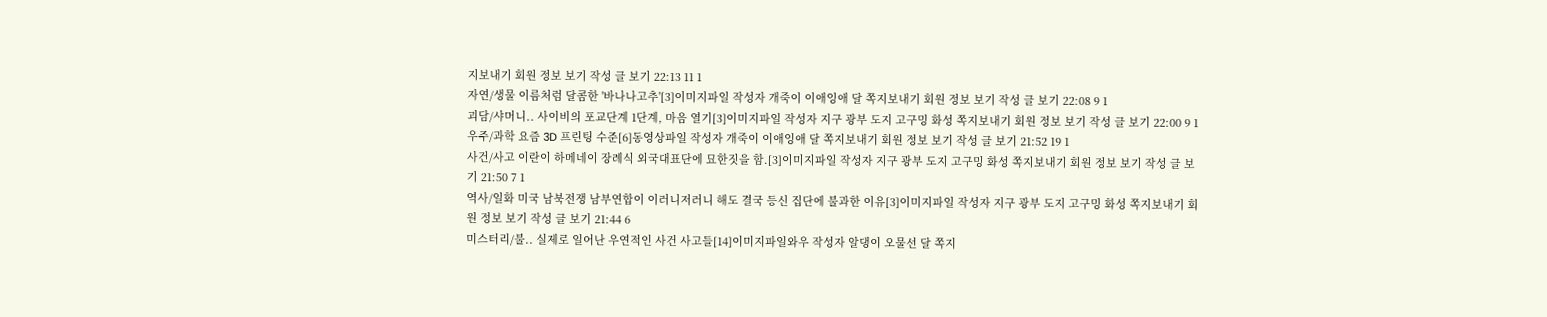지보내기 회원 정보 보기 작성 글 보기 22:13 11 1
자연/생물 이름처럼 달콤한 '바나나고추'[3]이미지파일 작성자 개죽이 이애잉애 달 쪽지보내기 회원 정보 보기 작성 글 보기 22:08 9 1
괴담/샤머니.. 사이비의 포교단계 1단계, 마음 열기[3]이미지파일 작성자 지구 광부 도지 고구밍 화성 쪽지보내기 회원 정보 보기 작성 글 보기 22:00 9 1
우주/과학 요즘 3D 프린팅 수준[6]동영상파일 작성자 개죽이 이애잉애 달 쪽지보내기 회원 정보 보기 작성 글 보기 21:52 19 1
사건/사고 이란이 하메네이 장례식 외국대표단에 묘한짓을 함.[3]이미지파일 작성자 지구 광부 도지 고구밍 화성 쪽지보내기 회원 정보 보기 작성 글 보기 21:50 7 1
역사/일화 미국 남북전쟁 남부연합이 이러니저러니 해도 결국 등신 집단에 불과한 이유[3]이미지파일 작성자 지구 광부 도지 고구밍 화성 쪽지보내기 회원 정보 보기 작성 글 보기 21:44 6
미스터리/불.. 실제로 일어난 우연적인 사건 사고들[14]이미지파일와우 작성자 알댕이 오물선 달 쪽지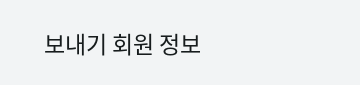보내기 회원 정보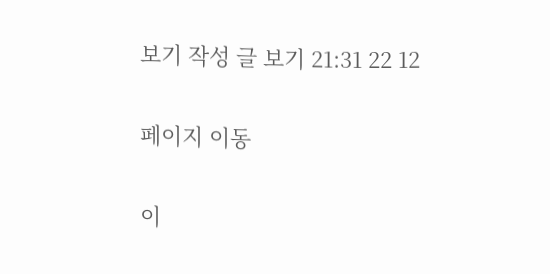보기 작성 글 보기 21:31 22 12

페이지 이동

이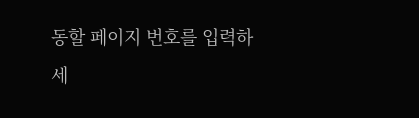동할 페이지 번호를 입력하세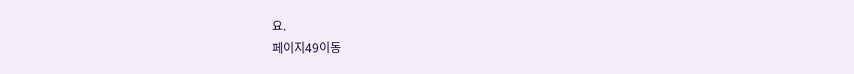요.
페이지49이동